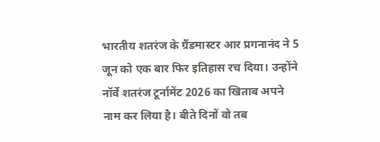भारतीय शतरंज के ग्रैंडमास्टर आर प्रगनानंद ने 5 जून को एक बार फिर इतिहास रच दिया। उन्होंने नॉर्वे शतरंज टूर्नामेंट 2026 का खिताब अपने नाम कर लिया है। बीते दिनों वो तब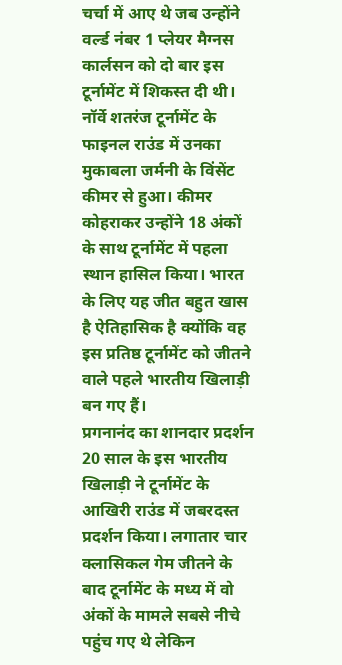चर्चा में आए थे जब उन्होंने वर्ल्ड नंबर 1 प्लेयर मैग्नस कार्लसन को दो बार इस टूर्नामेंट में शिकस्त दी थी।
नॉर्वे शतरंज टूर्नामेंट के फाइनल राउंड में उनका मुकाबला जर्मनी के विंसेंट कीमर से हुआ। कीमर कोहराकर उन्होंने 18 अंकों के साथ टूर्नामेंट में पहला स्थान हासिल किया। भारत के लिए यह जीत बहुत खास है ऐतिहासिक है क्योंकि वह इस प्रतिष्ठ टूर्नामेंट को जीतने वाले पहले भारतीय खिलाड़ी बन गए हैं।
प्रगनानंद का शानदार प्रदर्शन
20 साल के इस भारतीय खिलाड़ी ने टूर्नामेंट के आखिरी राउंड में जबरदस्त प्रदर्शन किया। लगातार चार क्लासिकल गेम जीतने के बाद टूर्नामेंट के मध्य में वो अंकों के मामले सबसे नीचे पहुंच गए थे लेकिन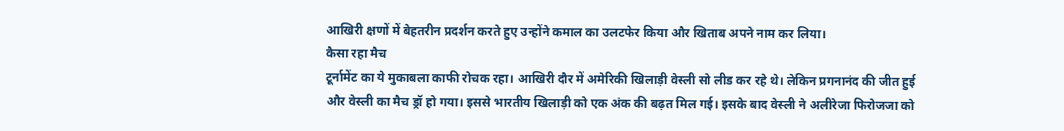आखिरी क्षणों में बेहतरीन प्रदर्शन करते हुए उन्होंने कमाल का उलटफेर किया और खिताब अपने नाम कर लिया।
कैसा रहा मैच
टूर्नामेंट का ये मुकाबला काफी रोचक रहा। आखिरी दौर में अमेरिकी खिलाड़ी वेस्ली सो लीड कर रहे थे। लेकिन प्रगनानंद की जीत हुई और वेस्ली का मैच ड्रॉ हो गया। इससे भारतीय खिलाड़ी को एक अंक की बढ़त मिल गई। इसके बाद वेस्ली ने अलीरेजा फिरोजजा को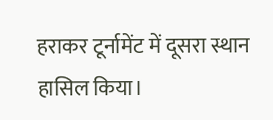हराकर टूर्नामेंट में दूसरा स्थान हासिल किया।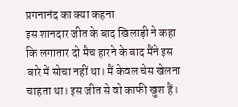प्रगनानंद का क्या कहना
इस शानदार जीत के बाद खिलाड़ी ने कहा कि लगातार दो मैच हारने के बाद मैंने इस बारे में सोचा नहीं था। मैं केवल चेस खेलना चाहता था। इस जीत से वो काफी खुश हैं।